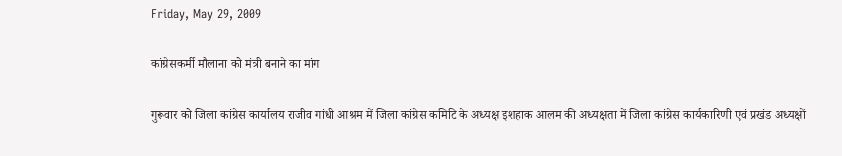Friday, May 29, 2009

कांग्रेसकर्मी मौलाना को मंत्री बनाने का मांग

गुरूवार को जिला कांग्रेस कार्यालय राजीव गांधी आश्रम में जिला कांग्रेस कमिटि के अध्यक्ष इशहाक आलम की अध्यक्षता में जिला कांग्रेस कार्यकारिणी एवं प्रखंड अध्यक्षों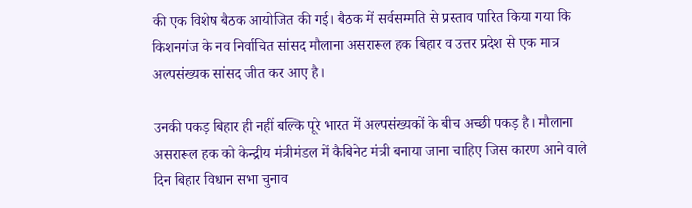की एक विशेष बैठक आयोजित की गई। बैठक में सर्वसम्मति से प्रस्ताव पारित किया गया कि किशनगंज के नव निर्वाचित सांसद मौलाना असरारूल हक बिहार व उत्तर प्रदेश से एक मात्र अल्पसंख्यक सांसद जीत कर आए है।

उनकी पकड़ बिहार ही नहीं बल्कि पूरे भारत में अल्पसंख्यकों के बीच अच्छी पकड़ है। मौलाना असरारूल हक को केन्द्रीय मंत्रीमंडल में कैबिनेट मंत्री बनाया जाना चाहिए जिस कारण आने वाले दिन बिहार विधान सभा चुनाव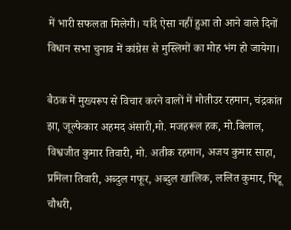में भारी सफलता मिलेगी। यदि ऐसा नहीं हुआ तो आने वाले दिनों विधान सभा चुनाव में कांग्रेस से मुस्लिमों का मोह भंग हो जायेगा।

बैठक में मुख्यरूप से विचार करने वालों में मोतीउर रहमान, चंद्रकांत झा, जूल्फेकार अहमद अंसारी,मो. मजहरूल हक, मो.बिलाल, विश्वजीत कुमार तिवारी, मो. अतीक रहमान, अजय कुमार साहा, प्रमिला तिवारी, अब्दुल गफूर, अब्दुल खालिक, ललित कुमार, पिंटू चौधरी,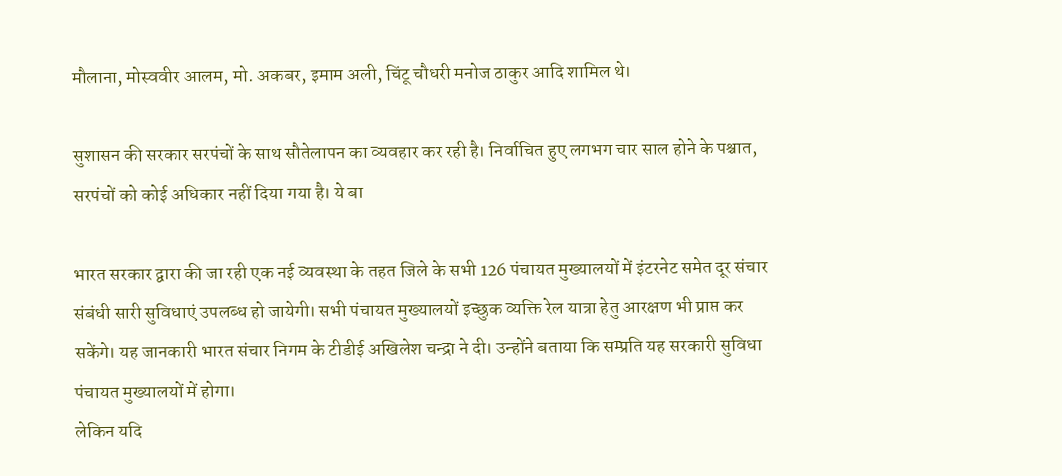मौलाना, मोस्ववीर आलम, मो. अकबर, इमाम अली, चिंटू चौधरी मनोज ठाकुर आदि शामिल थे।

सुशासन की सरकार सरपंचों के साथ सौतेलापन का व्यवहार कर रही है। निर्वाचित हुए लगभग चार साल होने के पश्चात, सरपंचों को कोई अधिकार नहीं दिया गया है। ये बा

भारत सरकार द्वारा की जा रही एक नई व्यवस्था के तहत जिले के सभी 126 पंचायत मुख्यालयों में इंटरनेट समेत दूर संचार संबंधी सारी सुविधाएं उपलब्ध हो जायेगी। सभी पंचायत मुख्यालयों इच्छुक व्यक्ति रेल यात्रा हेतु आरक्षण भी प्राप्त कर सकेंगे। यह जानकारी भारत संचार निगम के टीडीई अखिलेश चन्द्रा ने दी। उन्होंने बताया कि सम्प्रति यह सरकारी सुविधा पंचायत मुख्यालयों में होगा।
लेकिन यदि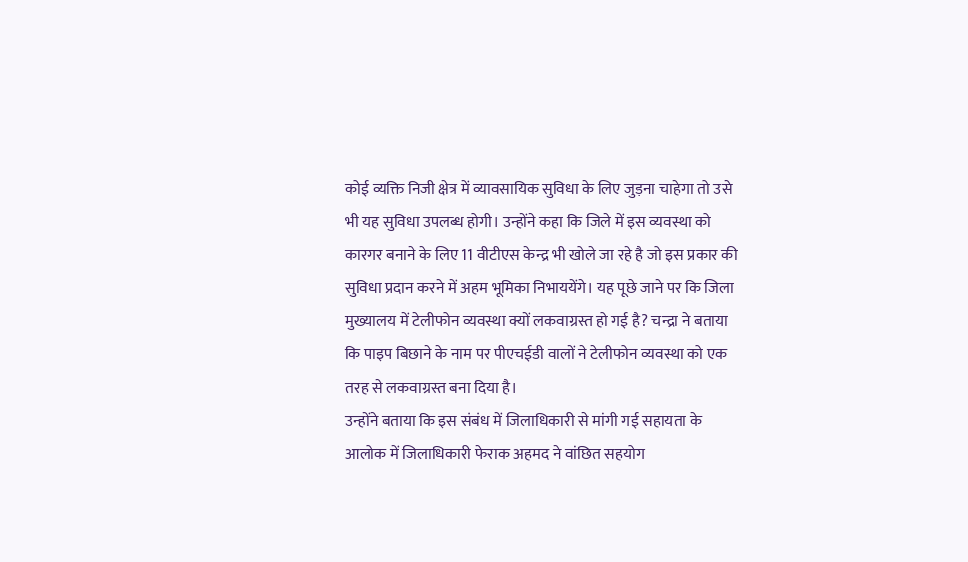कोई व्यक्ति निजी क्षेत्र में व्यावसायिक सुविधा के लिए जुड़ना चाहेगा तो उसे भी यह सुविधा उपलब्ध होगी। उन्होंने कहा कि जिले में इस व्यवस्था को कारगर बनाने के लिए 11 वीटीएस केन्द्र भी खोले जा रहे है जो इस प्रकार की सुविधा प्रदान करने में अहम भूमिका निभाययेंगे। यह पूछे जाने पर कि जिला मुख्यालय में टेलीफोन व्यवस्था क्यों लकवाग्रस्त हो गई है? चन्द्रा ने बताया कि पाइप बिछाने के नाम पर पीएचईडी वालों ने टेलीफोन व्यवस्था को एक तरह से लकवाग्रस्त बना दिया है।
उन्होंने बताया कि इस संबंध में जिलाधिकारी से मांगी गई सहायता के आलोक में जिलाधिकारी फेराक अहमद ने वांछित सहयोग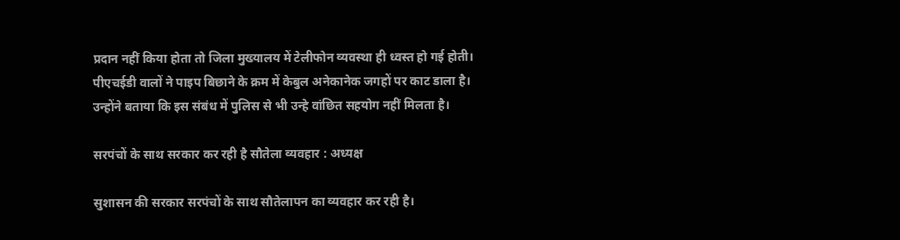प्रदान नहीं किया होता तो जिला मुख्यालय में टेलीफोन व्यवस्था ही ध्वस्त हो गई होती। पीएचईडी वालों ने पाइप बिछाने के क्रम में केबुल अनेकानेक जगहों पर काट डाला है। उन्होंने बताया कि इस संबंध में पुलिस से भी उन्हे वांछित सहयोग नहीं मिलता है।

सरपंचों के साथ सरकार कर रही है सौतेला व्यवहार : अध्यक्ष

सुशासन की सरकार सरपंचों के साथ सौतेलापन का व्यवहार कर रही है।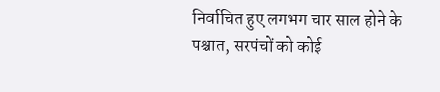निर्वाचित हुए लगभग चार साल होने के पश्चात, सरपंचों को कोई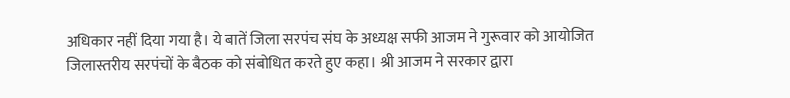अधिकार नहीं दिया गया है। ये बातें जिला सरपंच संघ के अध्यक्ष सफी आजम ने गुरूवार को आयोजित जिलास्तरीय सरपंचों के बैठक को संबोधित करते हुए कहा। श्री आजम ने सरकार द्वारा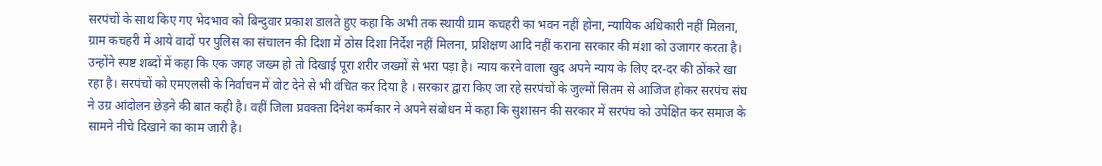सरपंचों के साथ किए गए भेदभाव को बिन्दुवार प्रकाश डालते हुए कहा कि अभी तक स्थायी ग्राम कचहरी का भवन नहीं होना, न्यायिक अधिकारी नहीं मिलना, ग्राम कचहरी में आये वादों पर पुलिस का संचालन की दिशा में ठोस दिशा निर्देश नहीं मिलना, प्रशिक्षण आदि नहीं कराना सरकार की मंशा को उजागर करता है।
उन्होंने स्पष्ट शब्दों में कहा कि एक जगह जख्म हो तो दिखाई पूरा शरीर जख्मों से भरा पड़ा है। न्याय करने वाला खुद अपने न्याय के लिए दर-दर की ठोंकरे खा रहा है। सरपंचों को एमएलसी के निर्वाचन में वोट देने से भी वंचित कर दिया है । सरकार द्वारा किए जा रहे सरपंचों के जुल्मों सितम से आजिज होकर सरपंच संघ ने उग्र आंदोलन छेड़ने की बात कही है। वहीं जिला प्रवक्ता दिनेश कर्मकार ने अपने संबोधन में कहा कि सुशासन की सरकार में सरपंच को उपेक्षित कर समाज के सामने नीचे दिखाने का काम जारी है।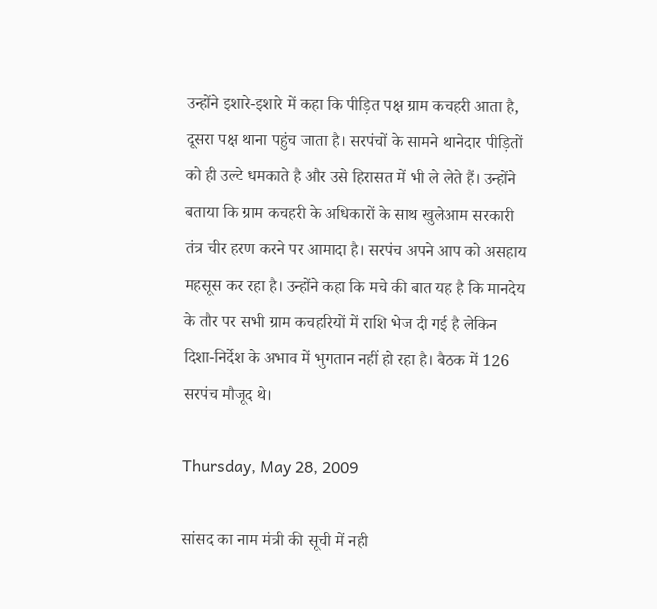उन्होंने इशारे-इशारे में कहा कि पीड़ित पक्ष ग्राम कचहरी आता है, दूसरा पक्ष थाना पहुंच जाता है। सरपंचों के सामने थानेदार पीड़ितों को ही उल्टे धमकाते है और उसे हिरासत में भी ले लेते हैं। उन्होंने बताया कि ग्राम कचहरी के अधिकारों के साथ खुलेआम सरकारी तंत्र चीर हरण करने पर आमादा है। सरपंच अपने आप को असहाय महसूस कर रहा है। उन्होंने कहा कि मचे की बात यह है कि मानदेय के तौर पर सभी ग्राम कचहरियों में राशि भेज दी गई है लेकिन दिशा-निर्देश के अभाव में भुगतान नहीं हो रहा है। बैठक में 126 सरपंच मौजूद थे।

Thursday, May 28, 2009

सांसद का नाम मंत्री की सूची में नही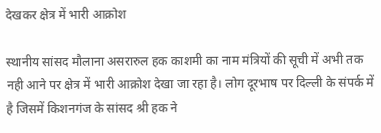देखकर क्षेत्र में भारी आक्रोश

स्थानीय सांसद मौलाना असरारुल हक काशमी का नाम मंत्रियों की सूची में अभी तक नही आने पर क्षेत्र में भारी आक्रोश देखा जा रहा है। लोग दूरभाष पर दिल्ली के संपर्क में है जिसमें किशनगंज के सांसद श्री हक ने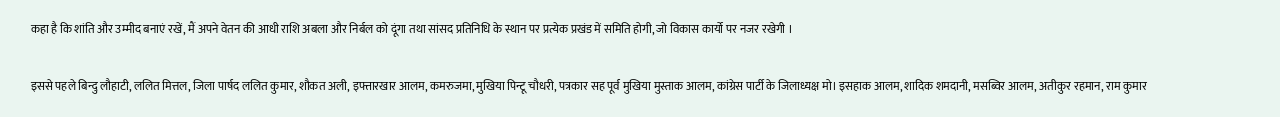कहा है कि शांति और उम्मीद बनाएं रखें, मैं अपने वेतन की आधी राशि अबला और निर्बल को दूंगा तथा सांसद प्रतिनिधि के स्थान पर प्रत्येक प्रखंड में समिति होगी, जो विकास कार्यो पर नजर रखेगी ।

इससे पहले बिन्दु लौहाटी, ललित मित्तल, जिला पार्षद ललित कुमार, शौकत अली, इफ्तारखार आलम, कमरुजमा, मुखिया पिन्टू चौधरी, पत्रकार सह पूर्व मुखिया मुस्ताक आलम, कांग्रेस पार्टी के जिलाध्यक्ष मो। इसहाक आलम, शादिक शमदानी, मसब्विर आलम, अतीकुर रहमान, राम कुमार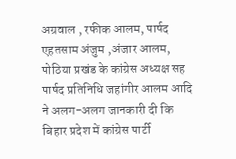अग्रवाल , रफीक आलम, पार्षद एहतसाम अंजुम ,अंजार आलम, पोठिया प्रखंड के कांग्रेस अध्यक्ष सह पार्षद प्रतिनिधि जहांगीर आलम आदि ने अलग-अलग जानकारी दी कि बिहार प्रदेश में कांग्रेस पार्टी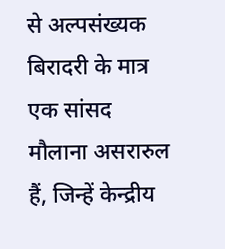से अल्पसंख्यक बिरादरी के मात्र एक सांसद मौलाना असरारुल हैं, जिन्हें केन्द्रीय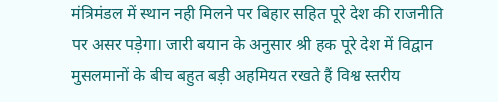मंत्रिमंडल में स्थान नही मिलने पर बिहार सहित पूरे देश की राजनीति पर असर पड़ेगा। जारी बयान के अनुसार श्री हक पूरे देश में विद्वान मुसलमानों के बीच बहुत बड़ी अहमियत रखते हैं विश्व स्तरीय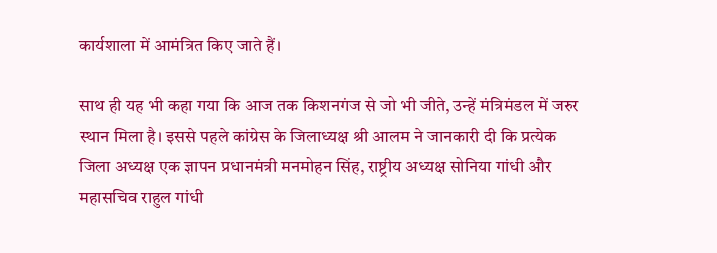कार्यशाला में आमंत्रित किए जाते हैं।

साथ ही यह भी कहा गया कि आज तक किशनगंज से जो भी जीते, उन्हें मंत्रिमंडल में जरुर स्थान मिला है। इससे पहले कांग्रेस के जिलाध्यक्ष श्री आलम ने जानकारी दी कि प्रत्येक जिला अध्यक्ष एक ज्ञापन प्रधानमंत्री मनमोहन सिंह, राष्ट्रीय अध्यक्ष सोनिया गांधी और महासचिव राहुल गांधी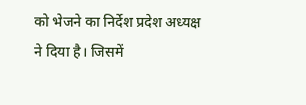को भेजने का निर्देश प्रदेश अध्यक्ष ने दिया है। जिसमें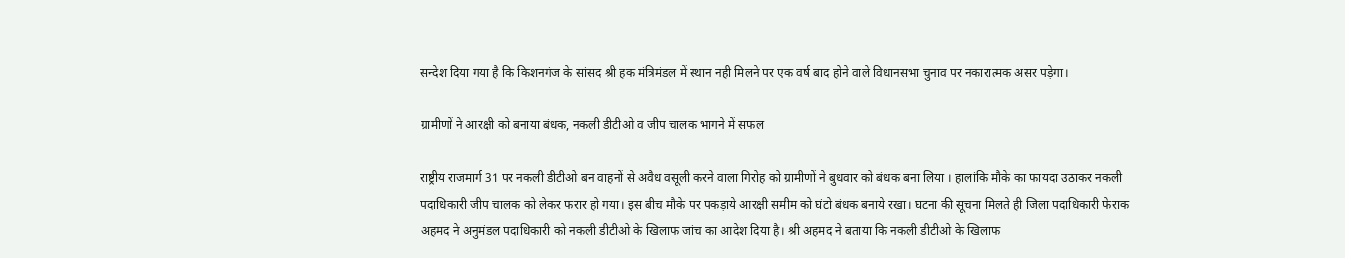सन्देश दिया गया है कि किशनगंज के सांसद श्री हक मंत्रिमंडल में स्थान नही मिलने पर एक वर्ष बाद होने वाले विधानसभा चुनाव पर नकारात्मक असर पड़ेगा।

ग्रामीणों ने आरक्षी को बनाया बंधक, नकली डीटीओ व जीप चालक भागने में सफल

राष्ट्रीय राजमार्ग 31 पर नकली डीटीओ बन वाहनों से अवैध वसूली करने वाला गिरोह को ग्रामीणों ने बुधवार को बंधक बना लिया । हालांकि मौके का फायदा उठाकर नकली पदाधिकारी जीप चालक को लेकर फरार हो गया। इस बीच मौके पर पकड़ाये आरक्षी समीम को घंटो बंधक बनाये रखा। घटना की सूचना मिलते ही जिला पदाधिकारी फेराक अहमद ने अनुमंडल पदाधिकारी को नकली डीटीओ के खिलाफ जांच का आदेश दिया है। श्री अहमद ने बताया कि नकली डीटीओ के खिलाफ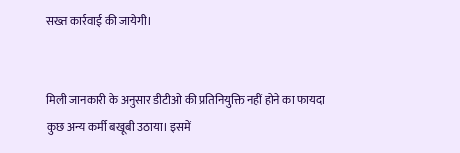सख्त कार्रवाई की जायेगी।


मिली जानकारी के अनुसार डीटीओ की प्रतिनियुक्ति नहीं होने का फायदा कुछ अन्य कर्मी बखूबी उठाया। इसमें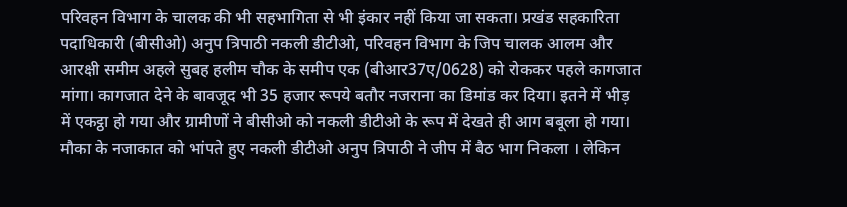परिवहन विभाग के चालक की भी सहभागिता से भी इंकार नहीं किया जा सकता। प्रखंड सहकारिता पदाधिकारी (बीसीओ) अनुप त्रिपाठी नकली डीटीओ, परिवहन विभाग के जिप चालक आलम और आरक्षी समीम अहले सुबह हलीम चौक के समीप एक (बीआर37ए/0628) को रोककर पहले कागजात मांगा। कागजात देने के बावजूद भी 35 हजार रूपये बतौर नजराना का डिमांड कर दिया। इतने में भीड़ में एकट्ठा हो गया और ग्रामीणों ने बीसीओ को नकली डीटीओ के रूप में देखते ही आग बबूला हो गया। मौका के नजाकात को भांपते हुए नकली डीटीओ अनुप त्रिपाठी ने जीप में बैठ भाग निकला । लेकिन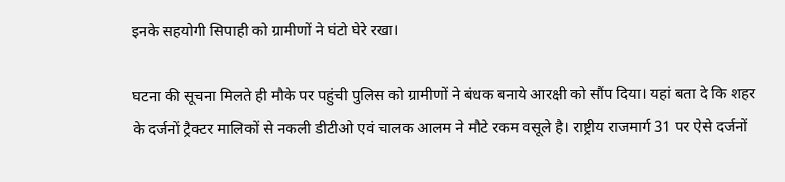इनके सहयोगी सिपाही को ग्रामीणों ने घंटो घेरे रखा।

घटना की सूचना मिलते ही मौके पर पहुंची पुलिस को ग्रामीणों ने बंधक बनाये आरक्षी को सौंप दिया। यहां बता दे कि शहर के दर्जनों ट्रैक्टर मालिकों से नकली डीटीओ एवं चालक आलम ने मौटे रकम वसूले है। राष्ट्रीय राजमार्ग 31 पर ऐसे दर्जनों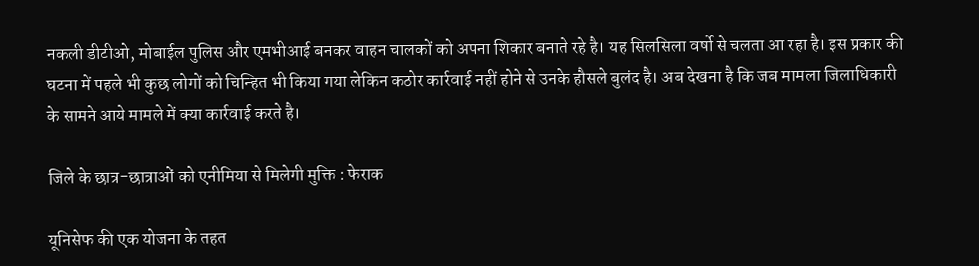नकली डीटीओ, मोबाईल पुलिस और एमभीआई बनकर वाहन चालकों को अपना शिकार बनाते रहे है। यह सिलसिला वर्षो से चलता आ रहा है। इस प्रकार की घटना में पहले भी कुछ लोगों को चिन्हित भी किया गया लेकिन कठोर कार्रवाई नहीं होने से उनके हौसले बुलंद है। अब देखना है कि जब मामला जिलाधिकारी के सामने आये मामले में क्या कार्रवाई करते है।

जिले के छात्र-छात्राओं को एनीमिया से मिलेगी मुक्ति : फेराक

यूनिसेफ की एक योजना के तहत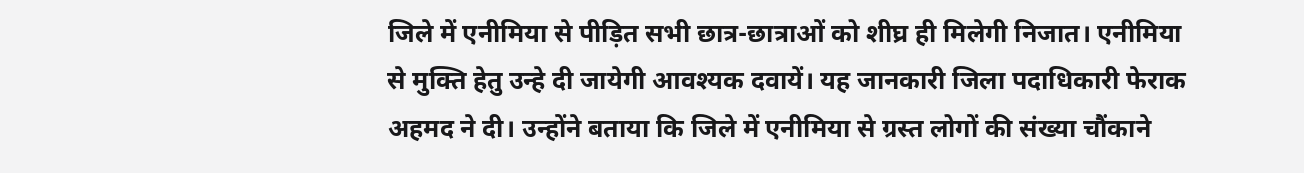जिले में एनीमिया से पीड़ित सभी छात्र-छात्राओं को शीघ्र ही मिलेगी निजात। एनीमिया से मुक्ति हेतु उन्हे दी जायेगी आवश्यक दवायें। यह जानकारी जिला पदाधिकारी फेराक अहमद ने दी। उन्होंने बताया कि जिले में एनीमिया से ग्रस्त लोगों की संख्या चौंकाने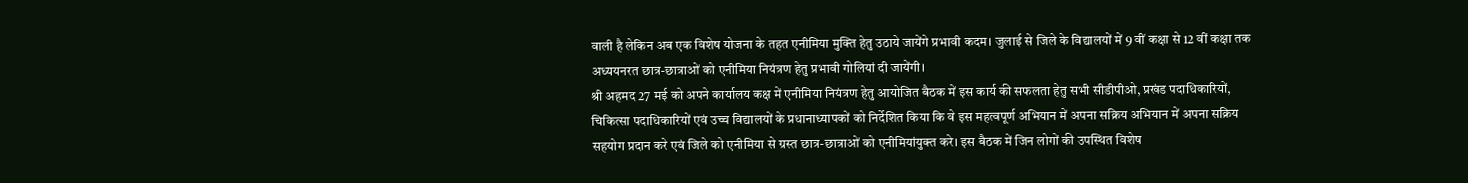वाली है लेकिन अब एक विशेष योजना के तहत एनीमिया मुक्ति हेतु उठाये जायेंगे प्रभावी कदम। जुलाई से जिले के विद्यालयों में 9 वीं कक्षा से 12 वीं कक्षा तक अध्ययनरत छात्र-छात्राओं को एनीमिया नियंत्रण हेतु प्रभावी गोलियां दी जायेंगी।
श्री अहमद 27 मई को अपने कार्यालय कक्ष में एनीमिया नियंत्रण हेतु आयोजित बैठक में इस कार्य की सफलता हेतु सभी सीडीपीओ, प्रखंड पदाधिकारियों, चिकित्सा पदाधिकारियों एवं उच्च विद्यालयों के प्रधानाध्यापकों को निर्देशित किया कि वे इस महत्वपूर्ण अभियान में अपना सक्रिय अभियान में अपना सक्रिय सहयोग प्रदान करे एवं जिले को एनीमिया से ग्रस्त छात्र-छात्राओं को एनीमियांयुक्त करे। इस बैठक में जिन लोगों की उपस्थित विशेष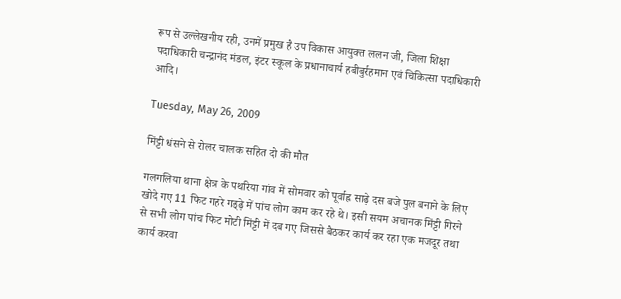रूप से उल्लेखनीय रही, उनमें प्रमुख है उप विकास आयुक्त ललन जी, जिला शिक्षा पदाधिकारी चन्द्रानंद मंडल, इंटर स्कूल के प्रधानाचार्य हबीबुर्रहमान एवं चिकित्सा पदाधिकारी आदि।

Tuesday, May 26, 2009

मिंट्टी धंसने से रोलर चालक सहित दो की मौत

गलगलिया थाना क्षेत्र के पथरिया गांव में सोमवार को पूर्वाह्न साढ़े दस बजे पुल बनाने के लिए खोदे गए 11 फिट गहरे गड्ढ़े में पांच लोग काम कर रहे थे। इसी सयम अचानक मिंट्टी गिरने से सभी लोग पांच फिट मोटी मिंट्टी में दब गए जिससे बैठकर कार्य कर रहा एक मजदूर तथा कार्य करवा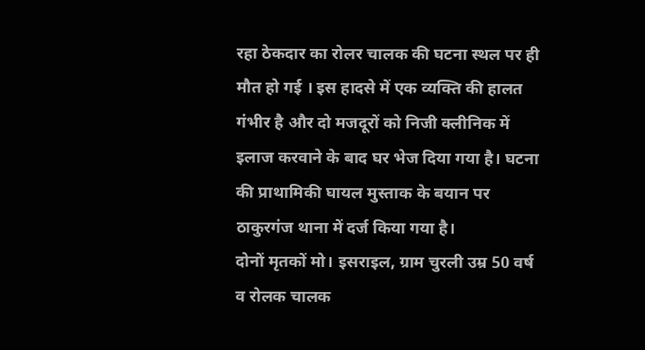रहा ठेकदार का रोलर चालक की घटना स्थल पर ही मौत हो गई । इस हादसे में एक व्यक्ति की हालत गंभीर है और दो मजदूरों को निजी क्लीनिक में इलाज करवाने के बाद घर भेज दिया गया है। घटना की प्राथामिकी घायल मुस्ताक के बयान पर ठाकुरगंज थाना में दर्ज किया गया है।
दोनों मृतकों मो। इसराइल, ग्राम चुरली उम्र 50 वर्ष व रोलक चालक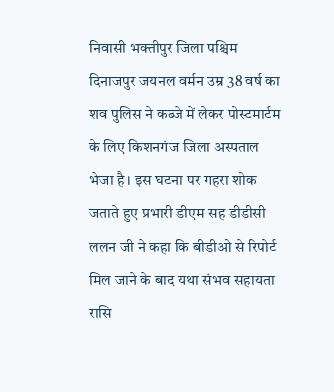निवासी भक्तीपुर जिला पश्चिम दिनाजपुर जयनल वर्मन उम्र 38 वर्ष का शव पुलिस ने कब्जे में लेकर पोस्टमार्टम के लिए किशनगंज जिला अस्पताल भेजा है। इस घटना पर गहरा शोक जताते हुए प्रभारी डीएम सह डीडीसी ललन जी ने कहा कि बीडीओ से रिपोर्ट मिल जाने के बाद यथा संभव सहायता रासि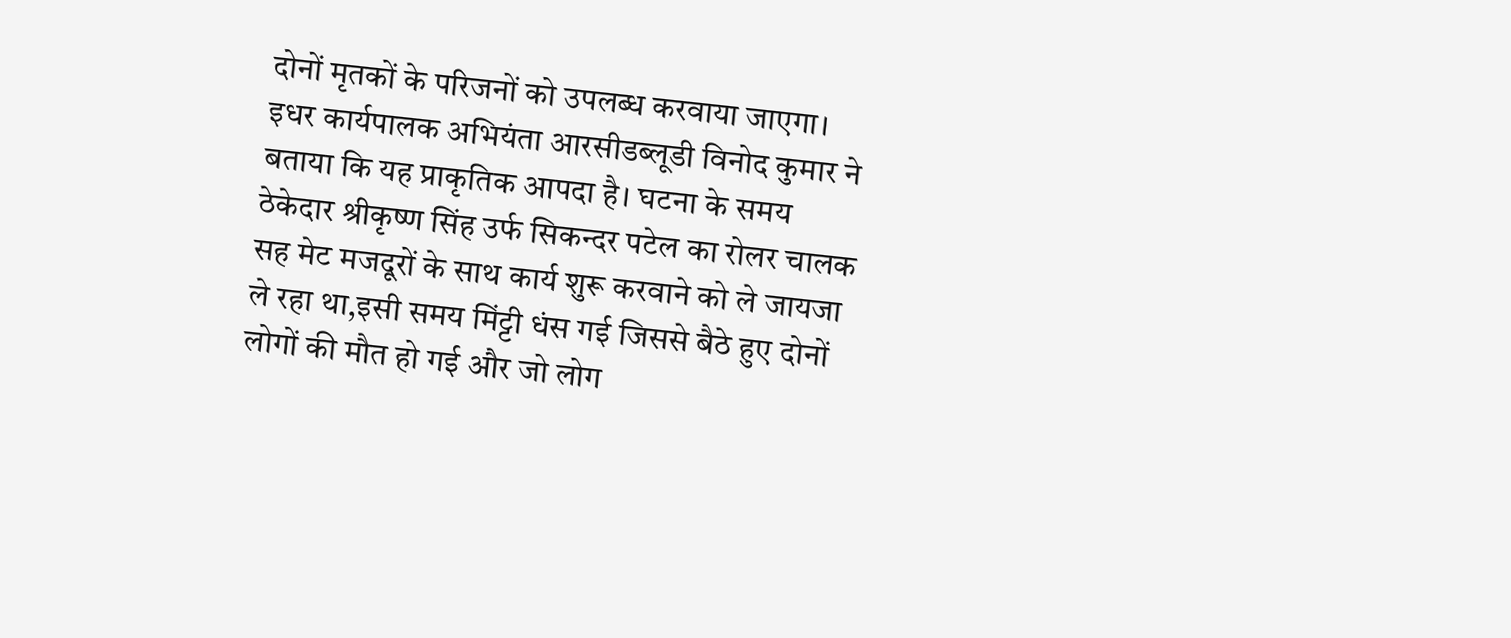दोनों मृतकों के परिजनों को उपलब्ध करवाया जाएगा।
इधर कार्यपालक अभियंता आरसीडब्लूडी विनोद कुमार ने बताया कि यह प्राकृतिक आपदा है। घटना के समय ठेकेदार श्रीकृष्ण सिंह उर्फ सिकन्दर पटेल का रोलर चालक सह मेट मजदूरों के साथ कार्य शुरू करवाने को ले जायजा ले रहा था,इसी समय मिंट्टी धंस गई जिससे बैठे हुए दोनों लोगों की मौत हो गई और जो लोग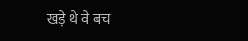खड़े थे वे बच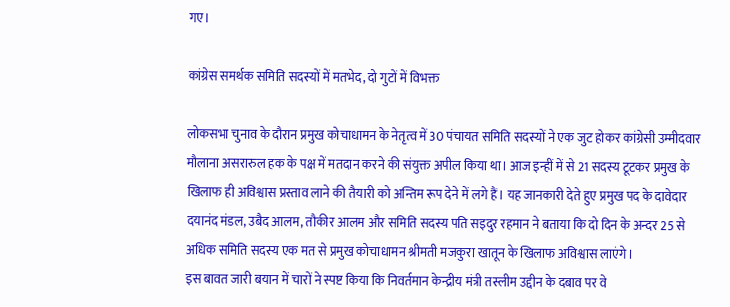गए।

कांग्रेस समर्थक समिति सदस्यों में मतभेद, दो गुटों में विभक्त

लोकसभा चुनाव के दौरान प्रमुख कोचाधामन के नेतृत्व में 30 पंचायत समिति सदस्यों ने एक जुट होकर कांग्रेसी उम्मीदवार मौलाना असरारुल हक के पक्ष में मतदान करने की संयुक्त अपील किया था। आज इन्हीं में से 21 सदस्य टूटकर प्रमुख के खिलाफ ही अविश्वास प्रस्ताव लाने की तैयारी को अन्तिम रूप देने में लगे हैं। यह जानकारी देते हुए प्रमुख पद के दावेदार दयानंद मंडल, उबैद आलम, तौकीर आलम और समिति सदस्य पति सइदुर रहमान ने बताया कि दो दिन के अन्दर 25 से अधिक समिति सदस्य एक मत से प्रमुख कोचाधामन श्रीमती मजकुरा खातून के खिलाफ अविश्वास लाएंगे।
इस बावत जारी बयान में चारों ने स्पष्ट किया कि निवर्तमान केन्द्रीय मंत्री तस्लीम उद्दीन के दबाव पर वे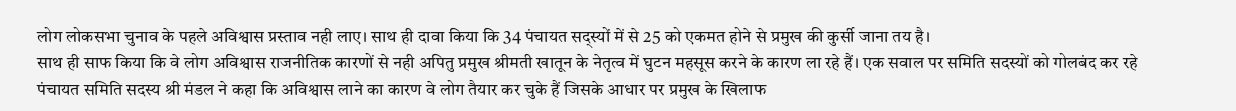लोग लोकसभा चुनाव के पहले अविश्वास प्रस्ताव नही लाए। साथ ही दावा किया कि 34 पंचायत सद्स्यों में से 25 को एकमत होने से प्रमुख की कुर्सी जाना तय है।
साथ ही साफ किया कि वे लोग अविश्वास राजनीतिक कारणों से नही अपितु प्रमुख श्रीमती खातून के नेतृत्व में घुटन महसूस करने के कारण ला रहे हैं। एक सवाल पर समिति सदस्यों को गोलबंद कर रहे पंचायत समिति सदस्य श्री मंडल ने कहा कि अविश्वास लाने का कारण वे लोग तैयार कर चुके हैं जिसके आधार पर प्रमुख के खिलाफ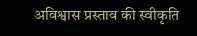अविश्वास प्रस्ताव की स्वीकृति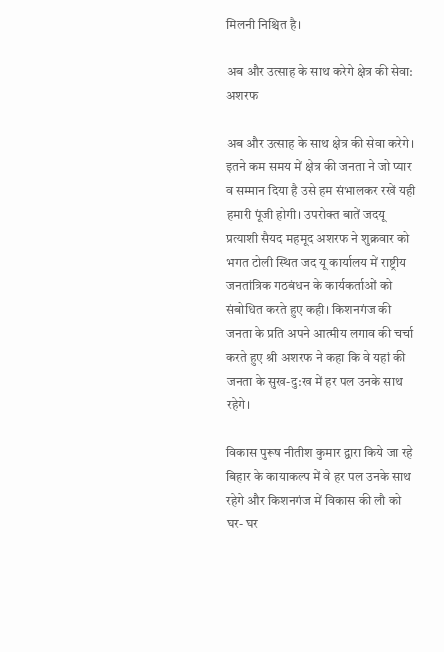मिलनी निश्चित है।

अब और उत्साह के साथ करेगे क्षेत्र की सेवा: अशरफ

अब और उत्साह के साथ क्षेत्र की सेवा करेगे। इतने कम समय में क्षेत्र की जनता ने जो प्यार व सम्मान दिया है उसे हम संभालकर रखें यही हमारी पूंजी होगी। उपरोक्त बातें जदयू प्रत्याशी सैयद महमूद अशरफ ने शुक्रवार को भगत टोली स्थित जद यू कार्यालय में राष्ट्रीय जनतांत्रिक गठबंधन के कार्यकर्ताओं को संबोधित करते हुए कही। किशनगंज की जनता के प्रति अपने आत्मीय लगाव की चर्चा करते हुए श्री अशरफ ने कहा कि वे यहां की जनता के सुख-दु:ख में हर पल उनके साथ रहेगे।

विकास पुरूष नीतीश कुमार द्वारा किये जा रहे बिहार के कायाकल्प में वे हर पल उनके साथ रहेगे और किशनगंज में विकास की लौ को घर- घर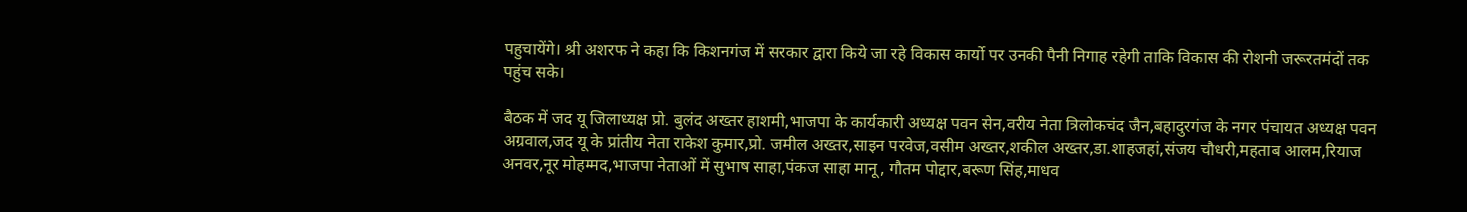पहुचायेंगे। श्री अशरफ ने कहा कि किशनगंज में सरकार द्वारा किये जा रहे विकास कार्यो पर उनकी पैनी निगाह रहेगी ताकि विकास की रोशनी जरूरतमंदों तक पहुंच सके।

बैठक में जद यू जिलाध्यक्ष प्रो. बुलंद अख्तर हाशमी,भाजपा के कार्यकारी अध्यक्ष पवन सेन,वरीय नेता त्रिलोकचंद जैन,बहादुरगंज के नगर पंचायत अध्यक्ष पवन अग्रवाल,जद यू के प्रांतीय नेता राकेश कुमार,प्रो. जमील अख्तर,साइन परवेज,वसीम अख्तर,शकील अख्तर,डा.शाहजहां,संजय चौधरी,महताब आलम,रियाज अनवर,नूर मोहम्मद,भाजपा नेताओं में सुभाष साहा,पंकज साहा मानू, गौतम पोद्दार,बरूण सिंह,माधव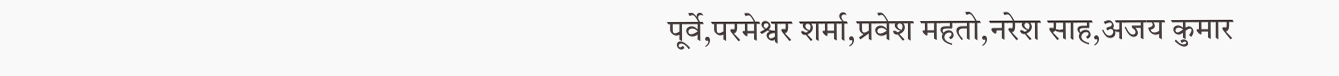पूर्वे,परमेश्वर शर्मा,प्रवेश महतो,नरेश साह,अजय कुमार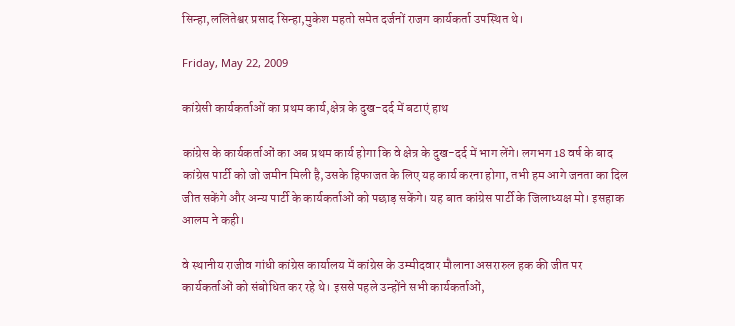सिन्हा,ललितेश्वर प्रसाद सिन्हा,मुकेश महतो समेत दर्जनों राजग कार्यकर्ता उपस्थित थे।

Friday, May 22, 2009

कांग्रेसी कार्यकर्ताओं का प्रथम कार्य,क्षेत्र के दुख-दर्द में बटाएं हाथ

कांग्रेस के कार्यकर्ताओं का अब प्रथम कार्य होगा कि वे क्षेत्र के दुख-दर्द में भाग लेंगे। लगभग 18 वर्ष के बाद कांग्रेस पार्टी को जो जमीन मिली है,उसके हिफाजत के लिए यह कार्य करना होगा, तभी हम आगे जनता का दिल जीत सकेंगे और अन्य पार्टी के कार्यकर्ताओं को पछाड़ सकेंगे। यह बात कांग्रेस पार्टी के जिलाध्यक्ष मो। इसहाक आलम ने कही।

वे स्थानीय राजीव गांधी कांग्रेस कार्यालय में कांग्रेस के उम्मीदवार मौलाना असरारुल हक की जीत पर कार्यकर्ताओं को संबोधित कर रहे थे। इससे पहले उन्होंने सभी कार्यकर्ताओं,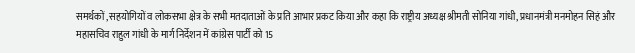समर्थकों ,सहयोगियों व लोकसभा क्षेत्र के सभी मतदाताओं के प्रति आभार प्रकट किया और कहा कि राष्ट्रीय अध्यक्ष श्रीमती सोनिया गांधी, प्रधानमंत्री मनमोहन सिहं और महासचिव राहुल गांधी के मार्ग निर्देशन में कांग्रेस पार्टी को 15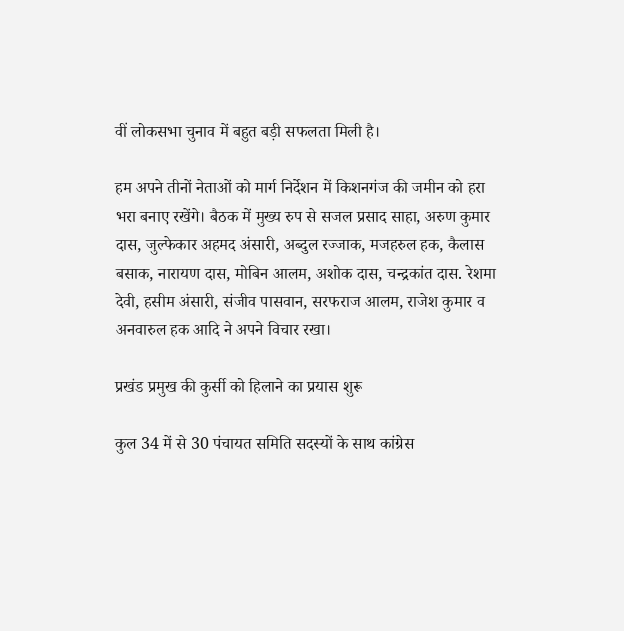वीं लोकसभा चुनाव में बहुत बड़ी सफलता मिली है।

हम अपने तीनों नेताओं को मार्ग निर्देशन में किशनगंज की जमीन को हरा भरा बनाए रखेंगे। बैठक में मुख्य रुप से सजल प्रसाद साहा, अरुण कुमार दास, जुल्फेकार अहमद अंसारी, अब्दुल रज्जाक, मजहरुल हक, कैलास बसाक, नारायण दास, मोबिन आलम, अशोक दास, चन्द्रकांत दास. रेशमा देवी, हसीम अंसारी, संजीव पासवान, सरफराज आलम, राजेश कुमार व अनवारुल हक आदि ने अपने विचार रखा।

प्रखंड प्रमुख की कुर्सी को हिलाने का प्रयास शुरू

कुल 34 में से 30 पंचायत समिति सदस्यों के साथ कांग्रेस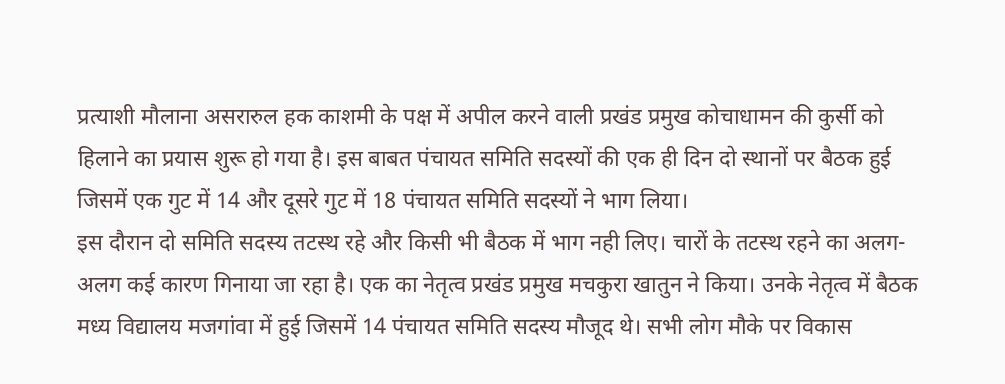प्रत्याशी मौलाना असरारुल हक काशमी के पक्ष में अपील करने वाली प्रखंड प्रमुख कोचाधामन की कुर्सी को हिलाने का प्रयास शुरू हो गया है। इस बाबत पंचायत समिति सदस्यों की एक ही दिन दो स्थानों पर बैठक हुई जिसमें एक गुट में 14 और दूसरे गुट में 18 पंचायत समिति सदस्यों ने भाग लिया।
इस दौरान दो समिति सदस्य तटस्थ रहे और किसी भी बैठक में भाग नही लिए। चारों के तटस्थ रहने का अलग-अलग कई कारण गिनाया जा रहा है। एक का नेतृत्व प्रखंड प्रमुख मचकुरा खातुन ने किया। उनके नेतृत्व में बैठक मध्य विद्यालय मजगांवा में हुई जिसमें 14 पंचायत समिति सदस्य मौजूद थे। सभी लोग मौके पर विकास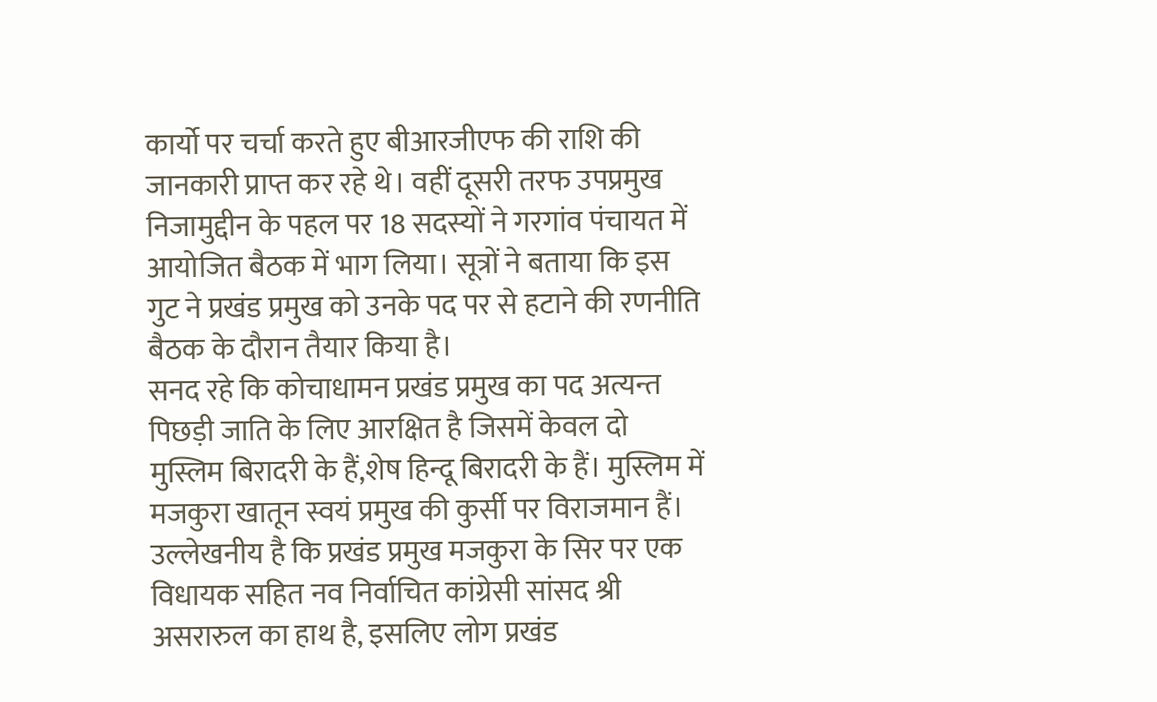कार्यो पर चर्चा करते हुए बीआरजीएफ की राशि की जानकारी प्राप्त कर रहे थे। वहीं दूसरी तरफ उपप्रमुख निजामुद्दीन के पहल पर 18 सदस्यों ने गरगांव पंचायत में आयोजित बैठक में भाग लिया। सूत्रों ने बताया कि इस गुट ने प्रखंड प्रमुख को उनके पद पर से हटाने की रणनीति बैठक के दौरान तैयार किया है।
सनद रहे कि कोचाधामन प्रखंड प्रमुख का पद अत्यन्त पिछड़ी जाति के लिए आरक्षित है जिसमें केवल दो मुस्लिम बिरादरी के हैं,शेष हिन्दू बिरादरी के हैं। मुस्लिम में मजकुरा खातून स्वयं प्रमुख की कुर्सी पर विराजमान हैं। उल्लेखनीय है कि प्रखंड प्रमुख मजकुरा के सिर पर एक विधायक सहित नव निर्वाचित कांग्रेसी सांसद श्री असरारुल का हाथ है, इसलिए लोग प्रखंड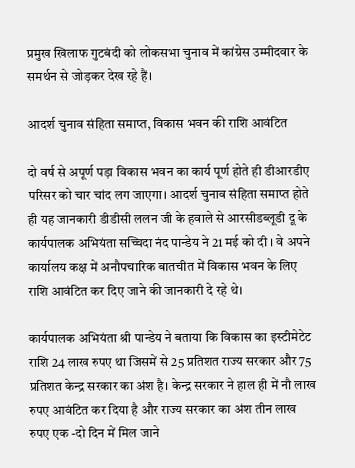प्रमुख खिलाफ गुटबंदी को लोकसभा चुनाव में कांग्रेस उम्मीदवार के समर्थन से जोड़कर देख रहे हैं।

आदर्श चुनाव संहिता समाप्त, विकास भवन की राशि आवंटित

दो वर्ष से अपूर्ण पड़ा विकास भवन का कार्य पूर्ण होते ही डीआरडीए परिसर को चार चांद लग जाएगा। आदर्श चुनाव संहिता समाप्त होते ही यह जानकारी डीडीसी ललन जी के हवाले से आरसीडब्लूडी दू के कार्यपालक अभियंता सच्चिदा नंद पान्डेय ने 21 मई को दी । वे अपने कार्यालय कक्ष में अनौपचारिक बातचीत में विकास भवन के लिए राशि आवंटित कर दिए जाने की जानकारी दे रहे थे।

कार्यपालक अभियंता श्री पान्डेय ने बताया कि विकास का इस्टीमेटेट राशि 24 लाख रुपए था जिसमें से 25 प्रतिशत राज्य सरकार और 75 प्रतिशत केन्द्र सरकार का अंश है। केन्द्र सरकार ने हाल ही में नौ लाख रुपए आवंटित कर दिया है और राज्य सरकार का अंश तीन लाख रुपए एक -दो दिन में मिल जाने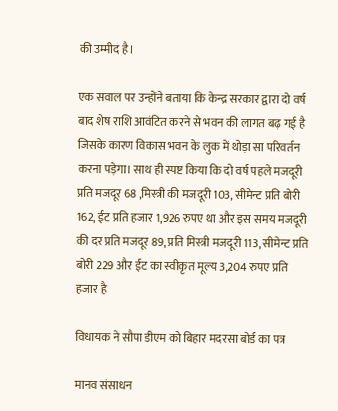की उम्मीद है।

एक सवाल पर उन्होंने बताया कि केन्द्र सरकार द्वारा दो वर्ष बाद शेष राशि आवंटित करने से भवन की लागत बढ़ गई है जिसके कारण विकास भवन के लुक में थोड़ा सा परिवर्तन करना पड़ेगा। साथ ही स्पष्ट किया कि दो वर्ष पहले मजदूरी प्रति मजदूर 68 ,मिस्त्री की मजदूरी 103, सीमेन्ट प्रति बोरी 162, ईट प्रति हजार 1,926 रुपए था और इस समय मजदूरी की दर प्रति मजदूर 89, प्रति मिस्त्री मजदूरी 113, सीमेन्ट प्रति बोरी 229 और ईट का स्वीकृत मूल्य 3,204 रुपए प्रति हजार है

विधायक ने सौपा डीएम को बिहार मदरसा बोर्ड का पत्र

मानव संसाधन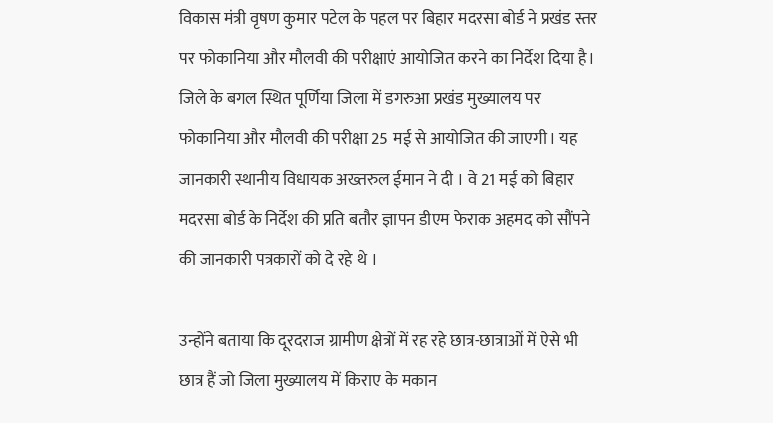विकास मंत्री वृषण कुमार पटेल के पहल पर बिहार मदरसा बोर्ड ने प्रखंड स्तर पर फोकानिया और मौलवी की परीक्षाएं आयोजित करने का निर्देश दिया है। जिले के बगल स्थित पूर्णिया जिला में डगरुआ प्रखंड मुख्यालय पर फोकानिया और मौलवी की परीक्षा 25 मई से आयोजित की जाएगी। यह जानकारी स्थानीय विधायक अख्तरुल ईमान ने दी । वे 21 मई को बिहार मदरसा बोर्ड के निर्देश की प्रति बतौर ज्ञापन डीएम फेराक अहमद को सौंपने की जानकारी पत्रकारों को दे रहे थे ।

उन्होंने बताया कि दूरदराज ग्रामीण क्षेत्रों में रह रहे छात्र-छात्राओं में ऐसे भी छात्र हैं जो जिला मुख्यालय में किराए के मकान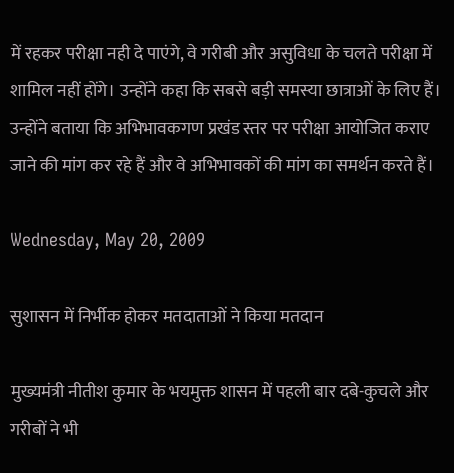में रहकर परीक्षा नही दे पाएंगे, वे गरीबी और असुविधा के चलते परीक्षा में शामिल नहीं होंगे। उन्होंने कहा कि सबसे बड़ी समस्या छात्राओं के लिए हैं। उन्होंने बताया कि अभिभावकगण प्रखंड स्तर पर परीक्षा आयोजित कराए जाने की मांग कर रहे हैं और वे अभिभावकों की मांग का समर्थन करते हैं।

Wednesday, May 20, 2009

सुशासन में निर्भीक होकर मतदाताओं ने किया मतदान

मुख्यमंत्री नीतीश कुमार के भयमुक्त शासन में पहली बार दबे-कुचले और गरीबों ने भी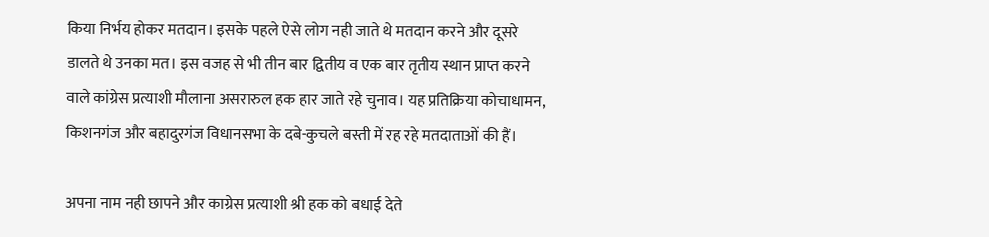किया निर्भय होकर मतदान। इसके पहले ऐसे लोग नही जाते थे मतदान करने और दूसरे डालते थे उनका मत। इस वजह से भी तीन बार द्वितीय व एक बार तृतीय स्थान प्राप्त करने वाले कांग्रेस प्रत्याशी मौलाना असरारुल हक हार जाते रहे चुनाव। यह प्रतिक्रिया कोचाधामन, किशनगंज और बहादुरगंज विधानसभा के दबे-कुचले बस्ती में रह रहे मतदाताओं की हैं।

अपना नाम नही छापने और काग्रेस प्रत्याशी श्री हक को बधाई देते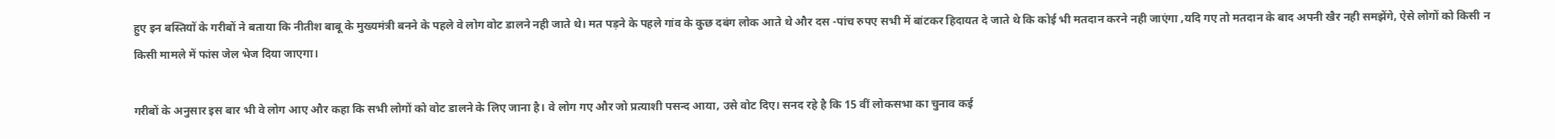हुए इन बस्तियों के गरीबों ने बताया कि नीतीश बाबू के मुख्यमंत्री बनने के पहले वे लोग वोट डालने नही जाते थे। मत पड़ने के पहले गांव के कुछ दबंग लोक आते थे और दस -पांच रुपए सभी में बांटकर हिदायत दे जाते थे कि कोई भी मतदान करने नही जाएंगा ,यदि गए तो मतदान के बाद अपनी खैर नही समझेंगे, ऐसे लोगों को किसी न किसी मामले में फांस जेल भेज दिया जाएगा।

गरीबों के अनुसार इस बार भी वे लोग आए और कहा कि सभी लोगों को वोट डालने के लिए जाना है। वे लोग गए और जो प्रत्याशी पसन्द आया, उसे वोट दिए। सनद रहे है कि 15 वीं लोकसभा का चुनाव कई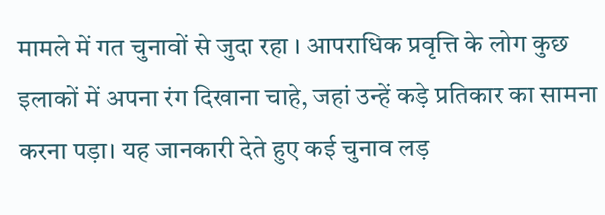मामले में गत चुनावों से जुदा रहा । आपराधिक प्रवृत्ति के लोग कुछ इलाकों में अपना रंग दिखाना चाहे, जहां उन्हें कड़े प्रतिकार का सामना करना पड़ा। यह जानकारी देते हुए कई चुनाव लड़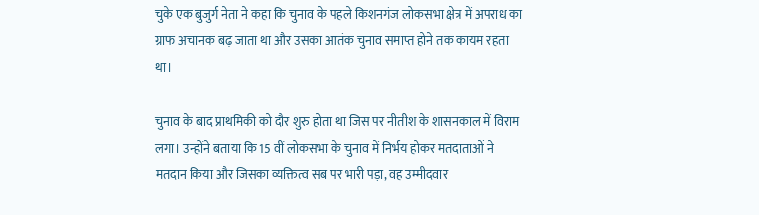चुके एक बुजुर्ग नेता ने कहा कि चुनाव के पहले किशनगंज लोकसभा क्षेत्र में अपराध का ग्राफ अचानक बढ़ जाता था और उसका आतंक चुनाव समाप्त होने तक कायम रहता था।

चुनाव के बाद प्राथमिकी को दौर शुरु होता था जिस पर नीतीश के शासनकाल में विराम लगा। उन्होंने बताया कि 15 वीं लोकसभा के चुनाव में निर्भय होकर मतदाताओं ने मतदान किया और जिसका व्यक्तित्व सब पर भारी पड़ा, वह उम्मीदवार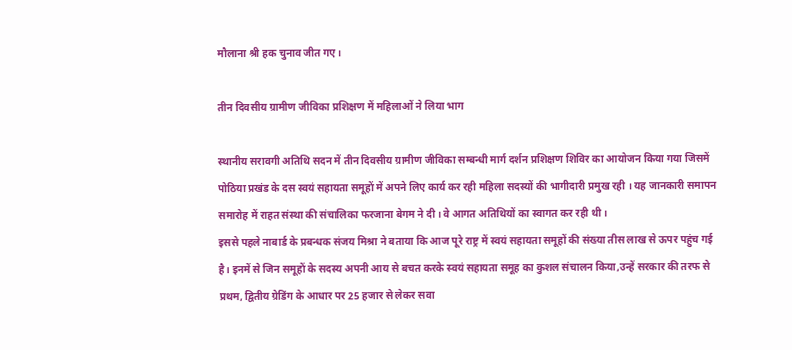मौलाना श्री हक चुनाव जीत गए।

तीन दिवसीय ग्रामीण जीविका प्रशिक्षण में महिलाओं ने लिया भाग

स्थानीय सरावगी अतिथि सदन में तीन दिवसीय ग्रामीण जीविका सम्बन्धी मार्ग दर्शन प्रशिक्षण शिविर का आयोजन किया गया जिसमें पोठिया प्रखंड के दस स्वयं सहायता समूहों में अपने लिए कार्य कर रही महिला सदस्यों की भागीदारी प्रमुख रही । यह जानकारी समापन समारोह में राहत संस्था की संचालिका फरजाना बेगम ने दी। वे आगत अतिथियों का स्वागत कर रही थी ।
इससे पहले नाबार्ड के प्रबन्धक संजय मिश्रा ने बताया कि आज पूरे राष्ट्र में स्वयं सहायता समूहों की संख्या तीस लाख से ऊपर पहुंच गई है। इनमें से जिन समूहों के सदस्य अपनी आय से बचत करके स्वयं सहायता समूह का कुशल संचालन किया,उन्हें सरकार की तरफ से प्रथम, द्वितीय ग्रेडिंग के आधार पर 25 हजार से लेकर सवा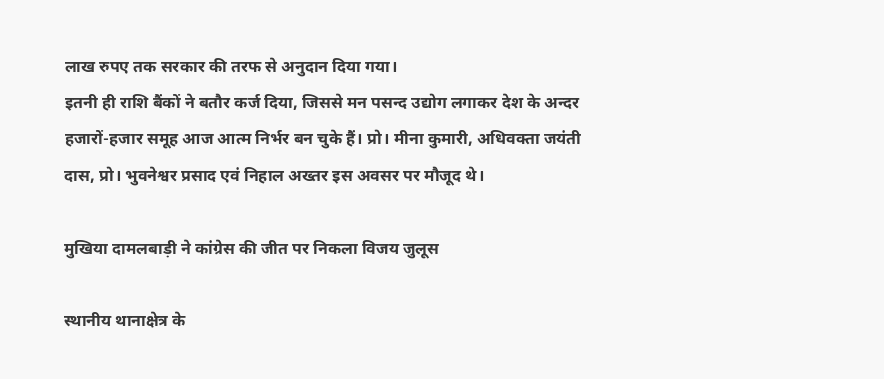लाख रुपए तक सरकार की तरफ से अनुदान दिया गया।
इतनी ही राशि बैंकों ने बतौर कर्ज दिया, जिससे मन पसन्द उद्योग लगाकर देश के अन्दर हजारों-हजार समूह आज आत्म निर्भर बन चुके हैं। प्रो। मीना कुमारी, अधिवक्ता जयंती दास, प्रो। भुवनेश्वर प्रसाद एवं निहाल अख्तर इस अवसर पर मौजूद थे।

मुखिया दामलबाड़ी ने कांग्रेस की जीत पर निकला विजय जुलूस

स्थानीय थानाक्षेत्र के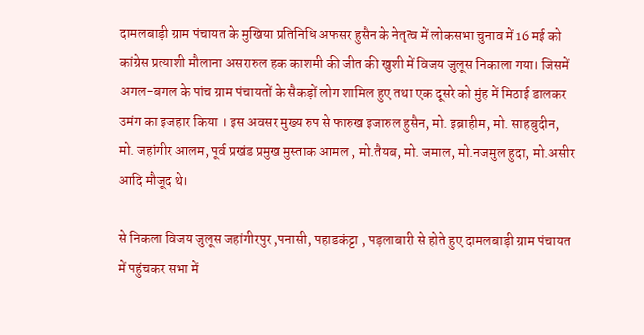दामलबाड़ी ग्राम पंचायत के मुखिया प्रतिनिधि अफसर हुसैन के नेतृत्व में लोकसभा चुनाव में 16 मई को कांग्रेस प्रत्याशी मौलाना असरारुल हक काशमी की जीत की खुशी में विजय जुलूस निकाला गया। जिसमें अगल-बगल के पांच ग्राम पंचायतों के सैकड़ों लोग शामिल हुए तथा एक दूसरे को मुंह में मिठाई डालकर उमंग का इजहार किया । इस अवसर मुख्य रुप से फारुख इजारुल हुसैन, मो. इब्राहीम, मो. साहबुदीन, मो. जहांगीर आलम, पूर्व प्रखंड प्रमुख मुस्ताक आमल , मो.तैयब, मो. जमाल, मो.नजमुल हुदा, मो.असीर आदि मौजूद थे।

से निकला विजय जुलूस जहांगीरपुर ,पनासी, पहाडकंट्टा , पड़लाबारी से होते हुए दामलबाड़ी ग्राम पंचायत में पहुंचकर सभा में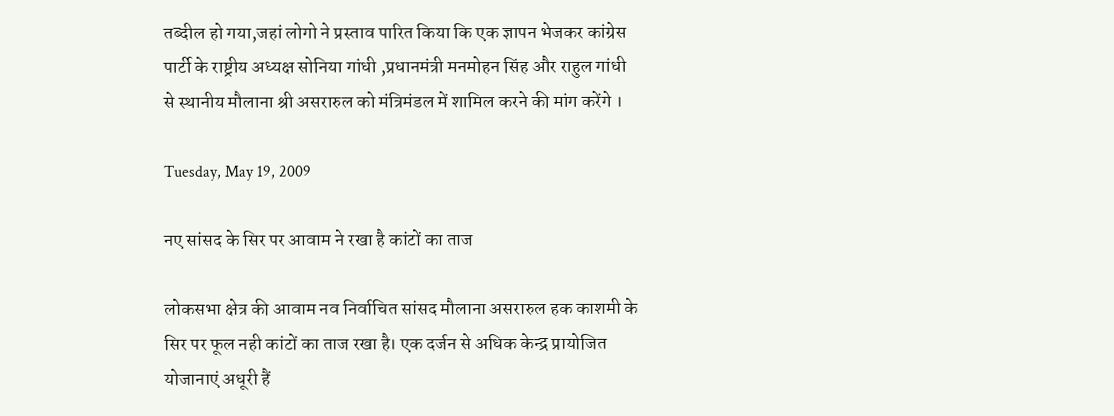तब्दील हो गया,जहां लोगो ने प्रस्ताव पारित किया कि एक ज्ञापन भेजकर कांग्रेस पार्टी के राष्ट्रीय अध्यक्ष सोनिया गांधी ,प्रधानमंत्री मनमोहन सिंह और राहुल गांधी से स्थानीय मौलाना श्री असरारुल को मंत्रिमंडल में शामिल करने की मांग करेंगे ।

Tuesday, May 19, 2009

नए सांसद के सिर पर आवाम ने रखा है कांटों का ताज

लोकसभा क्षेत्र की आवाम नव निर्वाचित सांसद मौलाना असरारुल हक काशमी के सिर पर फूल नही कांटों का ताज रखा है। एक दर्जन से अधिक केन्द्र प्रायोजित योजानाएं अधूरी हैं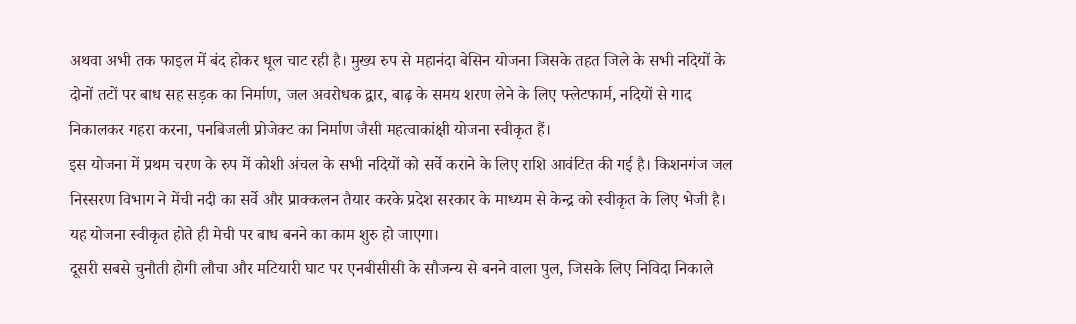अथवा अभी तक फाइल में बंद होकर धूल चाट रही है। मुख्य रुप से महानंदा बेसिन योजना जिसके तहत जिले के सभी नदियों के दोनों तटों पर बाध सह सड़क का निर्माण, जल अवरोधक द्वार, बाढ़ के समय शरण लेने के लिए फ्लेटफार्म, नदियों से गाद निकालकर गहरा करना, पनबिजली प्रोजेक्ट का निर्माण जैसी महत्वाकांक्षी योजना स्वीकृत हैं।
इस योजना में प्रथम चरण के रुप में कोशी अंचल के सभी नदियों को सर्वे कराने के लिए राशि आवंटित की गई है। किशनगंज जल निस्सरण विभाग ने मेंची नदी का सर्वे और प्राक्कलन तैयार करके प्रदेश सरकार के माध्यम से केन्द्र को स्वीकृत के लिए भेजी है। यह योजना स्वीकृत होते ही मेची पर बाध बनने का काम शुरु हो जाएगा।
दूसरी सबसे चुनौती होगी लौचा और मटियारी घाट पर एनबीसीसी के सौजन्य से बनने वाला पुल, जिसके लिए निविदा निकाले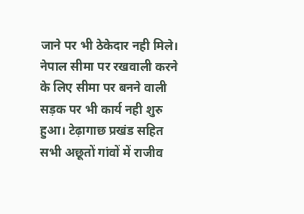जाने पर भी ठेकेदार नही मिले। नेपाल सीमा पर रखवाली करने के लिए सीमा पर बनने वाली सड़क पर भी कार्य नही शुरु हुआ। टेढ़ागाछ प्रखंड सहित सभी अछूतों गांवों में राजीव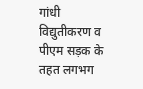गांधी विद्युतीकरण व पीएम सड़क के तहत लगभग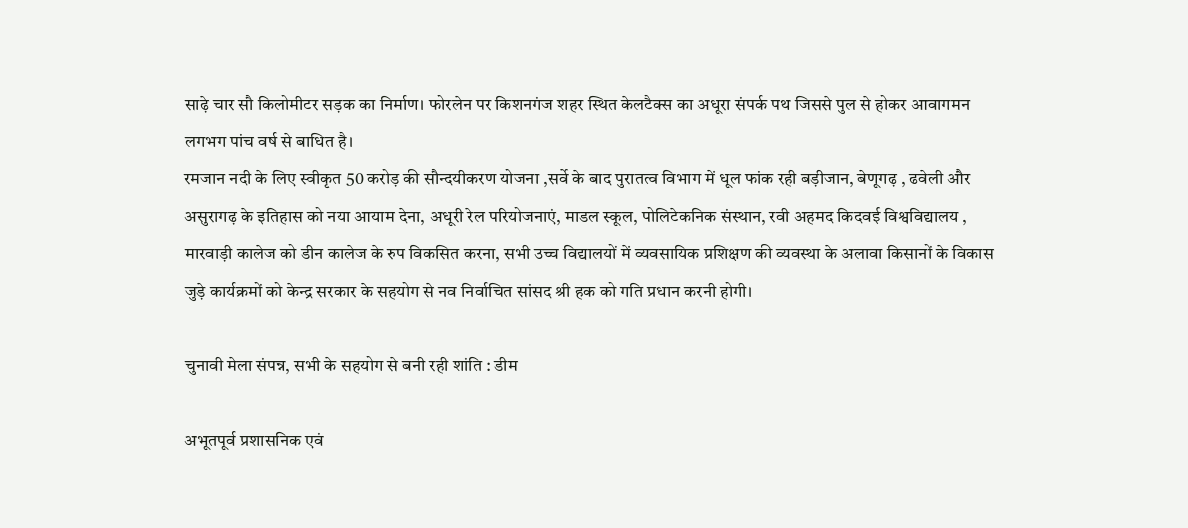साढ़े चार सौ किलोमीटर सड़क का निर्माण। फोरलेन पर किशनगंज शहर स्थित केलटैक्स का अधूरा संपर्क पथ जिससे पुल से होकर आवागमन लगभग पांच वर्ष से बाधित है।
रमजान नदी के लिए स्वीकृत 50 करोड़ की सौन्दयीकरण योजना ,सर्वे के बाद पुरातत्व विभाग में धूल फांक रही बड़ीजान, बेणूगढ़ , ढवेली और असुरागढ़ के इतिहास को नया आयाम देना, अधूरी रेल परियोजनाएं, माडल स्कूल, पोलिटेकनिक संस्थान, रवी अहमद किदवई विश्वविद्यालय , मारवाड़ी कालेज को डीन कालेज के रुप विकसित करना, सभी उच्च विद्यालयों में व्यवसायिक प्रशिक्षण की व्यवस्था के अलावा किसानों के विकास जुड़े कार्यक्रमों को केन्द्र सरकार के सहयोग से नव निर्वाचित सांसद श्री हक को गति प्रधान करनी होगी।

चुनावी मेला संपन्न, सभी के सहयोग से बनी रही शांति : डीम

अभूतपूर्व प्रशासनिक एवं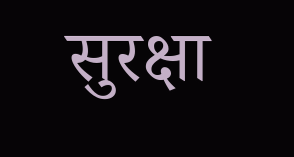सुरक्षा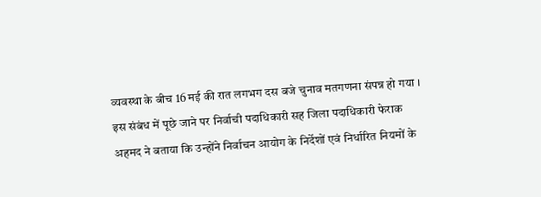व्यवस्था के बीच 16 मई की रात लगभग दस बजे चुनाव मतगणना संपन्न हो गया । इस संबंध में पूछे जाने पर निर्वाची पदाधिकारी सह जिला पदाधिकारी फेराक अहमद ने बताया कि उन्होंने निर्वाचन आयोग के निर्देशों एवं निर्धारित नियमों के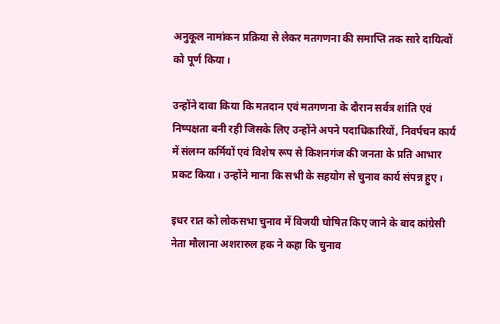अनुकूल नामांकन प्रक्रिया से लेकर मतगणना की समाप्ति तक सारे दायित्वों को पूर्ण किया।

उन्होंने दावा किया कि मतदान एवं मतगणना के दौरान सर्वत्र शांति एवं निष्पक्षता बनी रही जिसके लिए उन्होंने अपने पदाधिकारियों, निवर्पचन कार्य में संलग्न कर्मियों एवं विशेष रूप से किशनगंज की जनता के प्रति आभार प्रकट किया। उन्होंने माना कि सभी के सहयोग से चुनाव कार्य संपन्न हुए।

इधर रात को लोकसभा चुनाव में विजयी घोषित किए जाने के बाद कांग्रेसी नेता मौलाना अशरारुल हक ने कहा कि चुनाव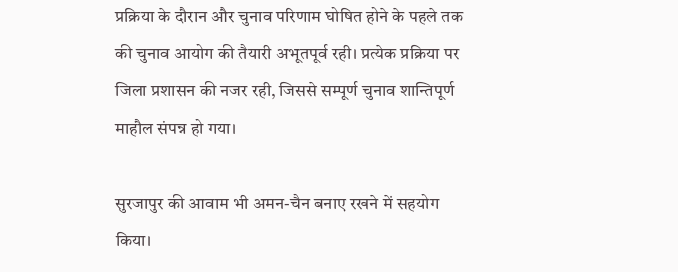प्रक्रिया के दौरान और चुनाव परिणाम घोषित होने के पहले तक की चुनाव आयोग की तैयारी अभूतपूर्व रही। प्रत्येक प्रक्रिया पर जिला प्रशासन की नजर रही, जिससे सम्पूर्ण चुनाव शान्तिपूर्ण माहौल संपन्न हो गया।

सुरजापुर की आवाम भी अमन-चैन बनाए रखने में सहयोग किया।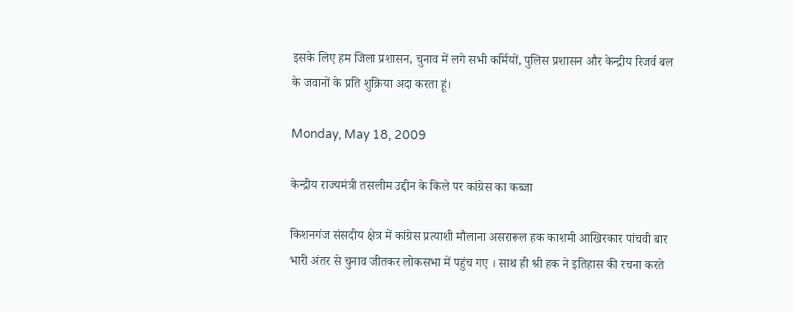इसके लिए हम जिला प्रशासन, चुनाव में लगे सभी कर्मियों, पुलिस प्रशासन और केन्द्रीय रिजर्व बल के जवानों के प्रति शुक्रिया अदा करता हूं।

Monday, May 18, 2009

केन्द्रीय राज्यमंत्री तसलीम उद्दीन के किले पर कांग्रेस का कब्जा

किशनगंज संसदीय क्षेत्र में कांग्रेस प्रत्याशी मौलाना असरारूल हक काशमी आखिरकार पांचवी बार भारी अंतर से चुनाव जीतकर लोकसभा में पहुंच गए । साथ ही श्री हक ने इतिहास की रचना करते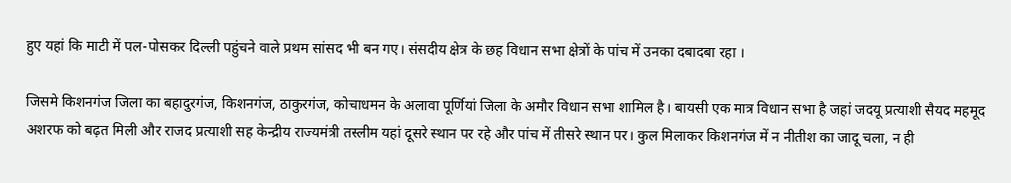हुए यहां कि माटी में पल-पोसकर दिल्ली पहुंचने वाले प्रथम सांसद भी बन गए। संसदीय क्षेत्र के छह विधान सभा क्षेत्रों के पांच में उनका दबादबा रहा ।

जिसमे किशनगंज जिला का बहादुरगंज, किशनगंज, ठाकुरगंज, कोचाधमन के अलावा पूर्णियां जिला के अमौर विधान सभा शामिल है। बायसी एक मात्र विधान सभा है जहां जदयू प्रत्याशी सैयद महमूद अशरफ को बढ़त मिली और राजद प्रत्याशी सह केन्द्रीय राज्यमंत्री तस्लीम यहां दूसरे स्थान पर रहे और पांच में तीसरे स्थान पर। कुल मिलाकर किशनगंज में न नीतीश का जादू चला, न ही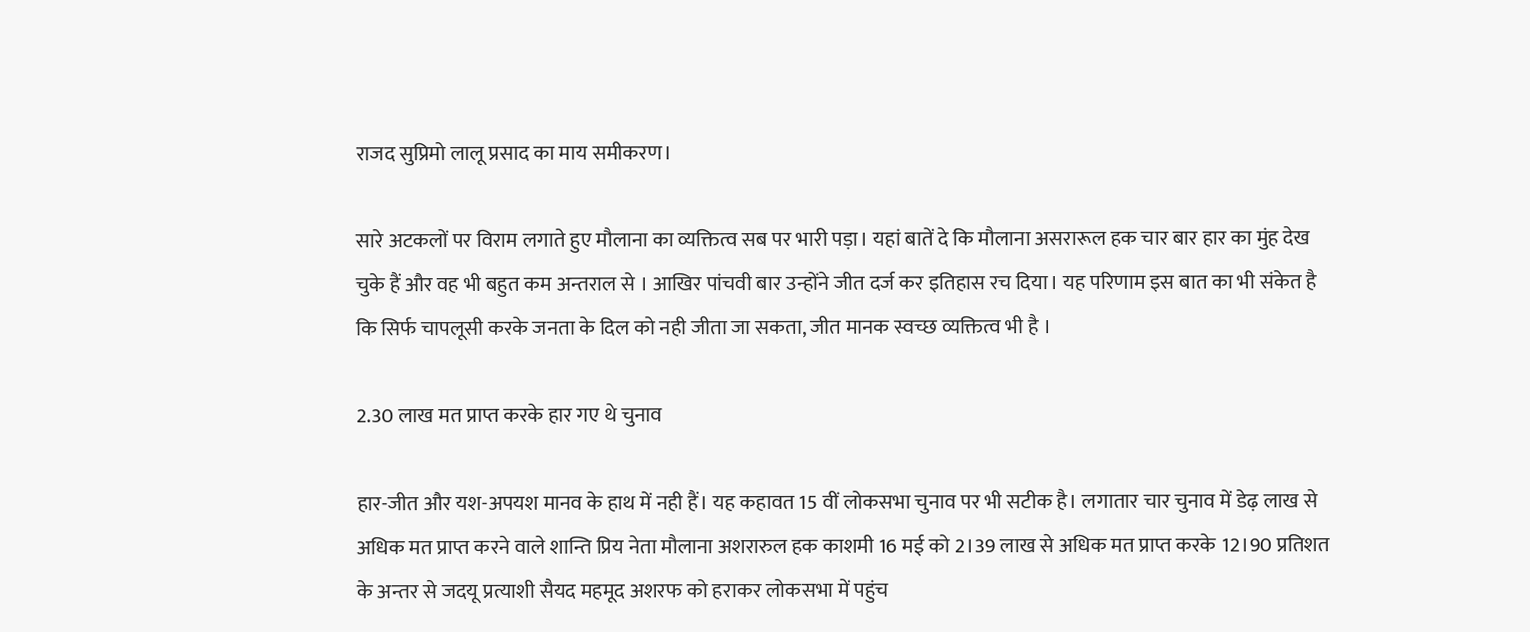राजद सुप्रिमो लालू प्रसाद का माय समीकरण।

सारे अटकलों पर विराम लगाते हुए मौलाना का व्यक्तित्व सब पर भारी पड़ा। यहां बातें दे कि मौलाना असरारूल हक चार बार हार का मुंह देख चुके हैं और वह भी बहुत कम अन्तराल से । आखिर पांचवी बार उन्होंने जीत दर्ज कर इतिहास रच दिया। यह परिणाम इस बात का भी संकेत है कि सिर्फ चापलूसी करके जनता के दिल को नही जीता जा सकता, जीत मानक स्वच्छ व्यक्तित्व भी है ।

2.30 लाख मत प्राप्त करके हार गए थे चुनाव

हार-जीत और यश-अपयश मानव के हाथ में नही हैं। यह कहावत 15 वीं लोकसभा चुनाव पर भी सटीक है। लगातार चार चुनाव में डेढ़ लाख से अधिक मत प्राप्त करने वाले शान्ति प्रिय नेता मौलाना अशरारुल हक काशमी 16 मई को 2।39 लाख से अधिक मत प्राप्त करके 12।90 प्रतिशत के अन्तर से जदयू प्रत्याशी सैयद महमूद अशरफ को हराकर लोकसभा में पहुंच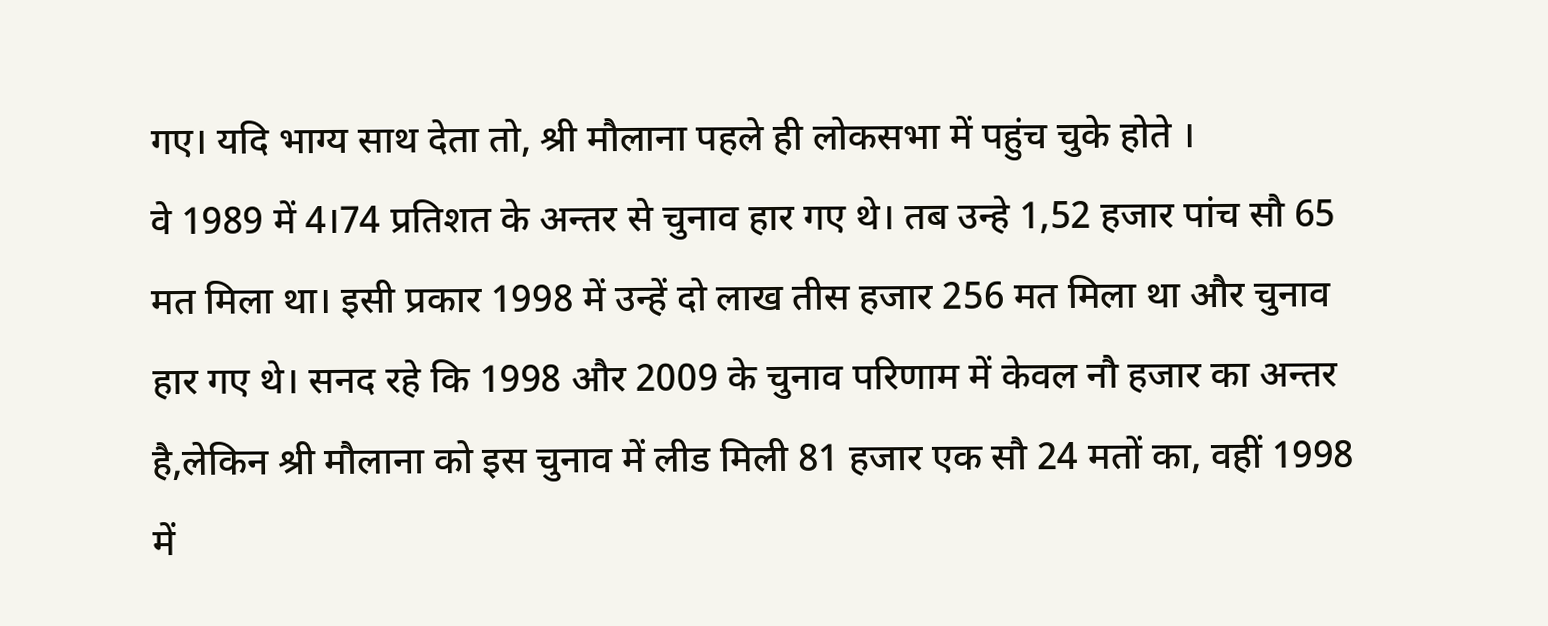गए। यदि भाग्य साथ देता तो, श्री मौलाना पहले ही लोकसभा में पहुंच चुके होते ।
वे 1989 में 4।74 प्रतिशत के अन्तर से चुनाव हार गए थे। तब उन्हे 1,52 हजार पांच सौ 65 मत मिला था। इसी प्रकार 1998 में उन्हें दो लाख तीस हजार 256 मत मिला था और चुनाव हार गए थे। सनद रहे कि 1998 और 2009 के चुनाव परिणाम में केवल नौ हजार का अन्तर है,लेकिन श्री मौलाना को इस चुनाव में लीड मिली 81 हजार एक सौ 24 मतों का, वहीं 1998 में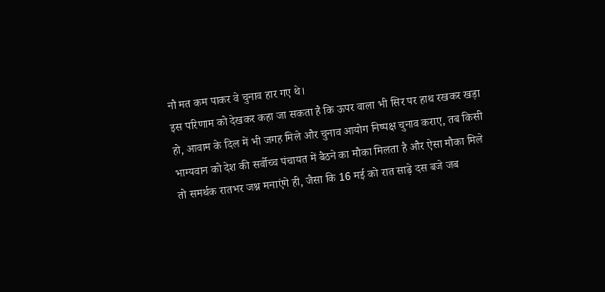नौ मत कम पाकर वे चुनाव हार गए थे।
इस परिणाम को देखकर कहा जा सकता है कि ऊपर वाला भी सिर पर हाथ रखकर खड़ा हो, आवाम के दिल में भी जगह मिले और चुनाव आयोग निष्पक्ष चुनाव कराए, तब किसी भाग्यवान को देश की सर्वोच्च पंचायत में बैठने का मौका मिलता है और ऐसा मौका मिले तो समर्थक रातभर जश्न मनाएंगे ही, जैसा कि 16 मई को रात साढ़े दस बजे जब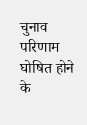चुनाव परिणाम घोषित होने के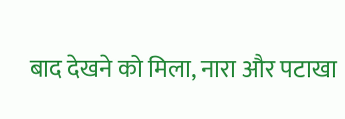बाद देखने को मिला, नारा और पटाखा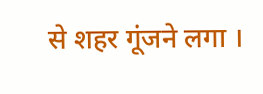से शहर गूंजने लगा ।